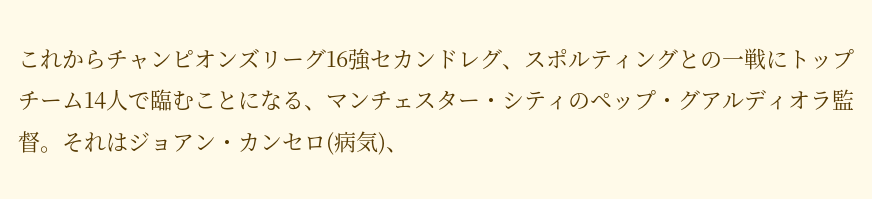これからチャンピオンズリーグ16強セカンドレグ、スポルティングとの一戦にトップチーム14人で臨むことになる、マンチェスター・シティのペップ・グアルディオラ監督。それはジョアン・カンセロ(病気)、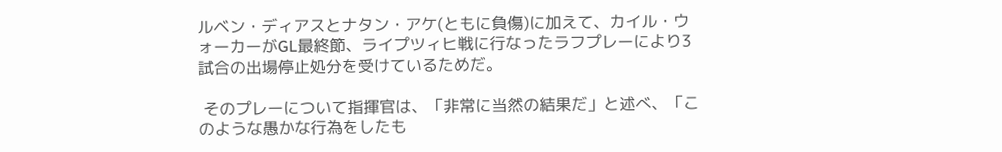ルベン・ディアスとナタン・アケ(ともに負傷)に加えて、カイル・ウォーカーがGL最終節、ライプツィヒ戦に行なったラフプレーにより3試合の出場停止処分を受けているためだ。

 そのプレーについて指揮官は、「非常に当然の結果だ」と述べ、「このような愚かな行為をしたも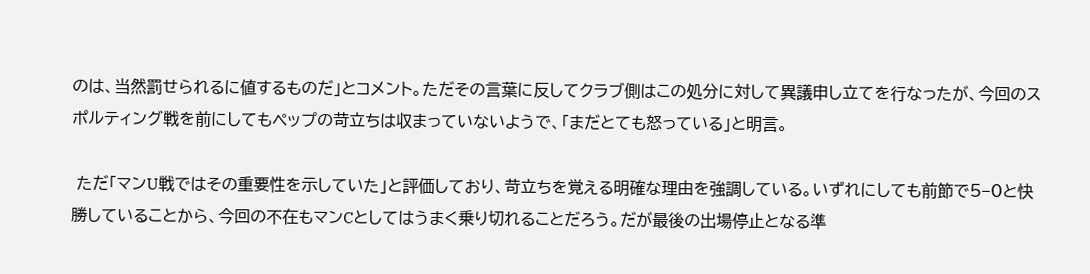のは、当然罰せられるに値するものだ」とコメント。ただその言葉に反してクラブ側はこの処分に対して異議申し立てを行なったが、今回のスポルティング戦を前にしてもペップの苛立ちは収まっていないようで、「まだとても怒っている」と明言。

 ただ「マンU戦ではその重要性を示していた」と評価しており、苛立ちを覚える明確な理由を強調している。いずれにしても前節で5−0と快勝していることから、今回の不在もマンCとしてはうまく乗り切れることだろう。だが最後の出場停止となる準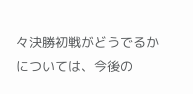々決勝初戦がどうでるかについては、今後の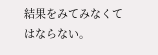結果をみてみなくてはならない。